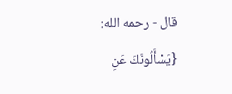قال - رحمه الله:
{يَسْأَلُونَكَ عَنِ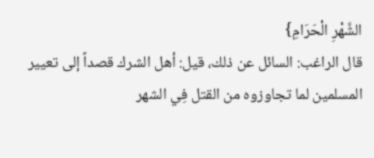الشَّهْرِ الْحَرَامِ}
قال الراغب: السائل عن ذلك، قيل: أهل الشرك قصداً إلى تعيير المسلمين لما تجاوزوه من القتل فِي الشهر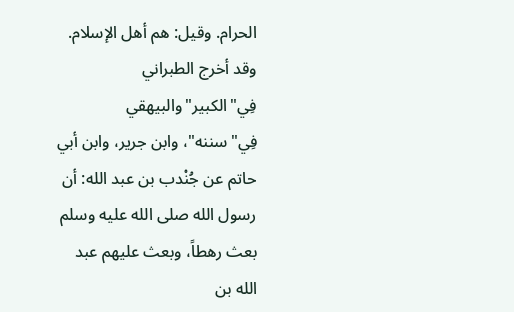الحرام. وقيل: هم أهل الإسلام.
وقد أخرج الطبراني فِي"الكبير"والبيهقي فِي"سننه"، وابن جرير، وابن أبي حاتم عن جُنْدب بن عبد الله: أن رسول الله صلى الله عليه وسلم بعث رهطاً، وبعث عليهم عبد الله بن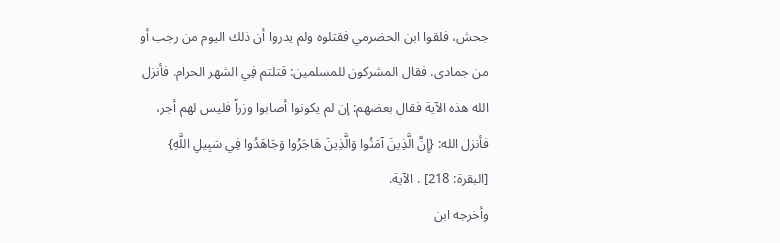جحش، فلقوا ابن الحضرمي فقتلوه ولم يدروا أن ذلك اليوم من رجب أو من جمادى. فقال المشركون للمسلمين: قتلتم فِي الشهر الحرام. فأنزل الله هذه الآية فقال بعضهم: إن لم يكونوا أصابوا وزراً فليس لهم أجر، فأنزل الله: {إِنَّ الَّذِينَ آمَنُوا وَالَّذِينَ هَاجَرُوا وَجَاهَدُوا فِي سَبِيلِ اللَّهِ} [البقرة: 218] . الآية.
وأخرجه ابن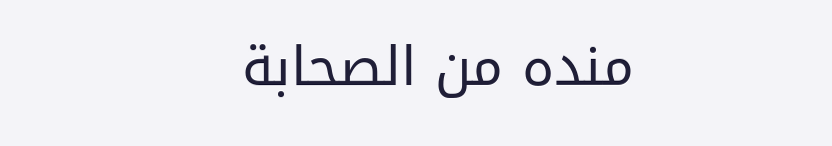منده من الصحابة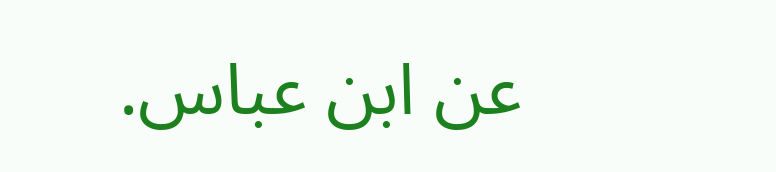عن ابن عباس.